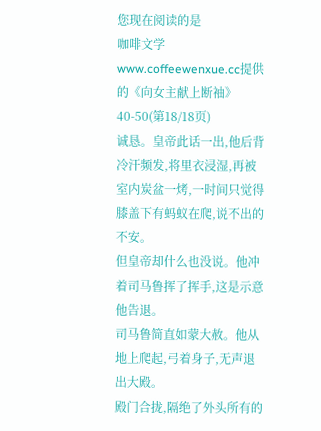您现在阅读的是
咖啡文学www.coffeewenxue.cc提供的《向女主献上断袖》40-50(第18/18页)
诚恳。皇帝此话一出,他后背冷汗频发,将里衣浸湿,再被室内炭盆一烤,一时间只觉得膝盖下有蚂蚁在爬,说不出的不安。
但皇帝却什么也没说。他冲着司马鲁挥了挥手,这是示意他告退。
司马鲁简直如蒙大赦。他从地上爬起,弓着身子,无声退出大殿。
殿门合拢,隔绝了外头所有的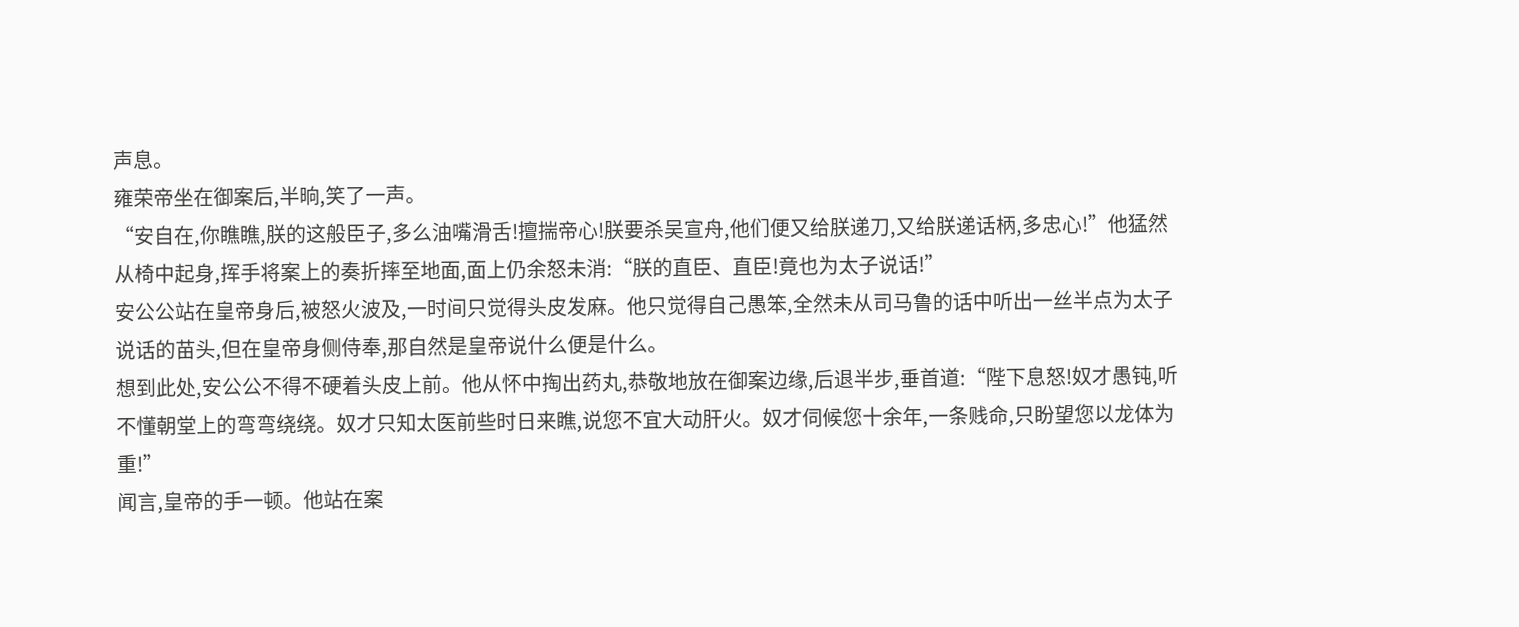声息。
雍荣帝坐在御案后,半晌,笑了一声。
“安自在,你瞧瞧,朕的这般臣子,多么油嘴滑舌!擅揣帝心!朕要杀吴宣舟,他们便又给朕递刀,又给朕递话柄,多忠心!”他猛然从椅中起身,挥手将案上的奏折摔至地面,面上仍余怒未消:“朕的直臣、直臣!竟也为太子说话!”
安公公站在皇帝身后,被怒火波及,一时间只觉得头皮发麻。他只觉得自己愚笨,全然未从司马鲁的话中听出一丝半点为太子说话的苗头,但在皇帝身侧侍奉,那自然是皇帝说什么便是什么。
想到此处,安公公不得不硬着头皮上前。他从怀中掏出药丸,恭敬地放在御案边缘,后退半步,垂首道:“陛下息怒!奴才愚钝,听不懂朝堂上的弯弯绕绕。奴才只知太医前些时日来瞧,说您不宜大动肝火。奴才伺候您十余年,一条贱命,只盼望您以龙体为重!”
闻言,皇帝的手一顿。他站在案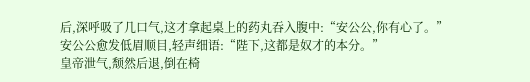后,深呼吸了几口气,这才拿起桌上的药丸吞入腹中:“安公公,你有心了。”
安公公愈发低眉顺目,轻声细语:“陛下,这都是奴才的本分。”
皇帝泄气,颓然后退,倒在椅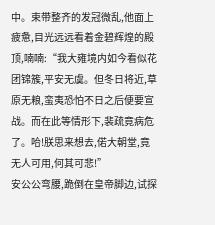中。束带整齐的发冠微乱,他面上疲惫,目光远远看着金碧辉煌的殿顶,喃喃:“我大雍境内如今看似花团锦簇,平安无虞。但冬日将近,草原无粮,蛮夷恐怕不日之后便要宣战。而在此等情形下,裴疏竟病危了。哈!朕思来想去,偌大朝堂,竟无人可用,何其可悲!”
安公公弯腰,跪倒在皇帝脚边,试探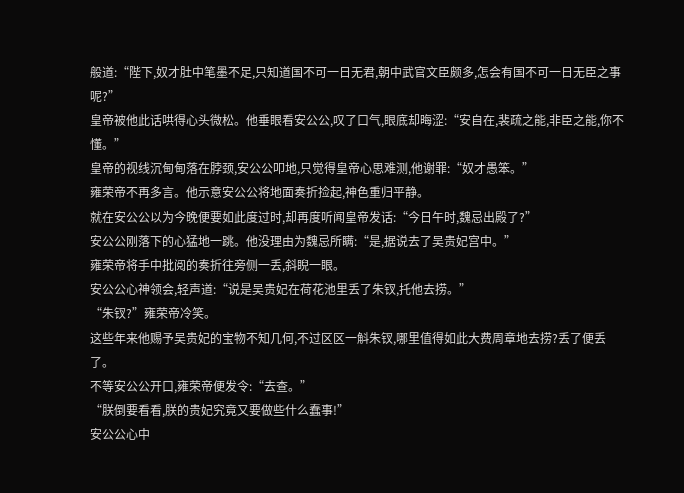般道:“陛下,奴才肚中笔墨不足,只知道国不可一日无君,朝中武官文臣颇多,怎会有国不可一日无臣之事呢?”
皇帝被他此话哄得心头微松。他垂眼看安公公,叹了口气,眼底却晦涩:“安自在,裴疏之能,非臣之能,你不懂。”
皇帝的视线沉甸甸落在脖颈,安公公叩地,只觉得皇帝心思难测,他谢罪:“奴才愚笨。”
雍荣帝不再多言。他示意安公公将地面奏折捡起,神色重归平静。
就在安公公以为今晚便要如此度过时,却再度听闻皇帝发话:“今日午时,魏忌出殿了?”
安公公刚落下的心猛地一跳。他没理由为魏忌所瞒:“是,据说去了吴贵妃宫中。”
雍荣帝将手中批阅的奏折往旁侧一丢,斜睨一眼。
安公公心神领会,轻声道:“说是吴贵妃在荷花池里丢了朱钗,托他去捞。”
“朱钗?”雍荣帝冷笑。
这些年来他赐予吴贵妃的宝物不知几何,不过区区一斛朱钗,哪里值得如此大费周章地去捞?丢了便丢了。
不等安公公开口,雍荣帝便发令:“去查。”
“朕倒要看看,朕的贵妃究竟又要做些什么蠢事!”
安公公心中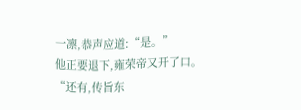一凛,恭声应道:“是。”
他正要退下,雍荣帝又开了口。
“还有,传旨东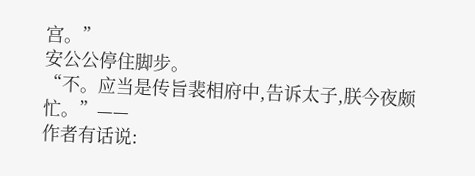宫。”
安公公停住脚步。
“不。应当是传旨裴相府中,告诉太子,朕今夜颇忙。”——
作者有话说: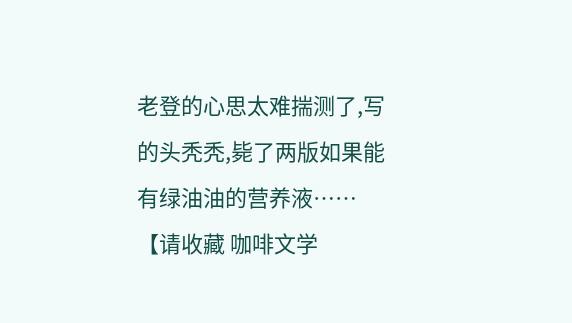老登的心思太难揣测了,写的头秃秃,毙了两版如果能有绿油油的营养液……
【请收藏 咖啡文学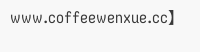www.coffeewenxue.cc】